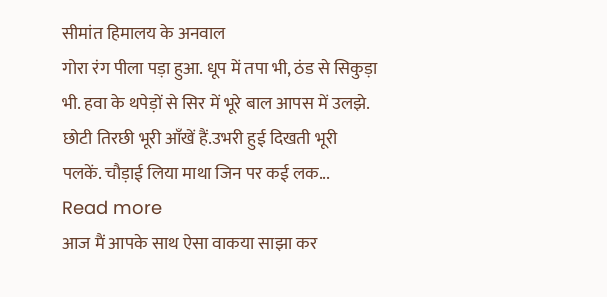सीमांत हिमालय के अनवाल
गोरा रंग पीला पड़ा हुआ. धूप में तपा भी, ठंड से सिकुड़ा भी. हवा के थपेड़ों से सिर में भूरे बाल आपस में उलझे. छोटी तिरछी भूरी आँखें हैं.उभरी हुई दिखती भूरी पलकें. चौड़ाई लिया माथा जिन पर कई लक... Read more
आज मैं आपके साथ ऐसा वाकया साझा कर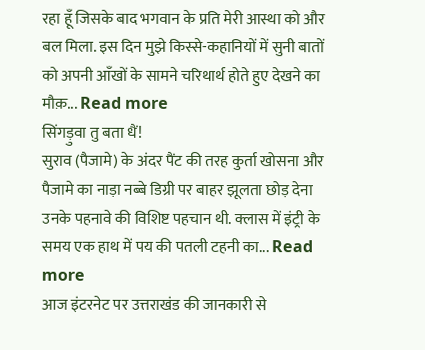रहा हूँ जिसके बाद भगवान के प्रति मेरी आस्था को और बल मिला. इस दिन मुझे किस्से-कहानियों में सुनी बातों को अपनी आँखों के सामने चरिथार्थ होते हुए देखने का मौक़... Read more
सिंगड़ुवा तु बता धैं!
सुराव (पैजामे) के अंदर पैंट की तरह कुर्ता खोसना और पैजामे का नाड़ा नब्बे डिग्री पर बाहर झूलता छोड़ देना उनके पहनावे की विशिष्ट पहचान थी. क्लास में इंट्री के समय एक हाथ में पय की पतली टहनी का... Read more
आज इंटरनेट पर उत्तराखंड की जानकारी से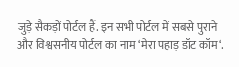जुड़े सैकड़ों पोर्टल हैं. इन सभी पोर्टल में सबसे पुराने और विश्वसनीय पोर्टल का नाम ‘मेरा पहाड़ डॉट कॉम‘.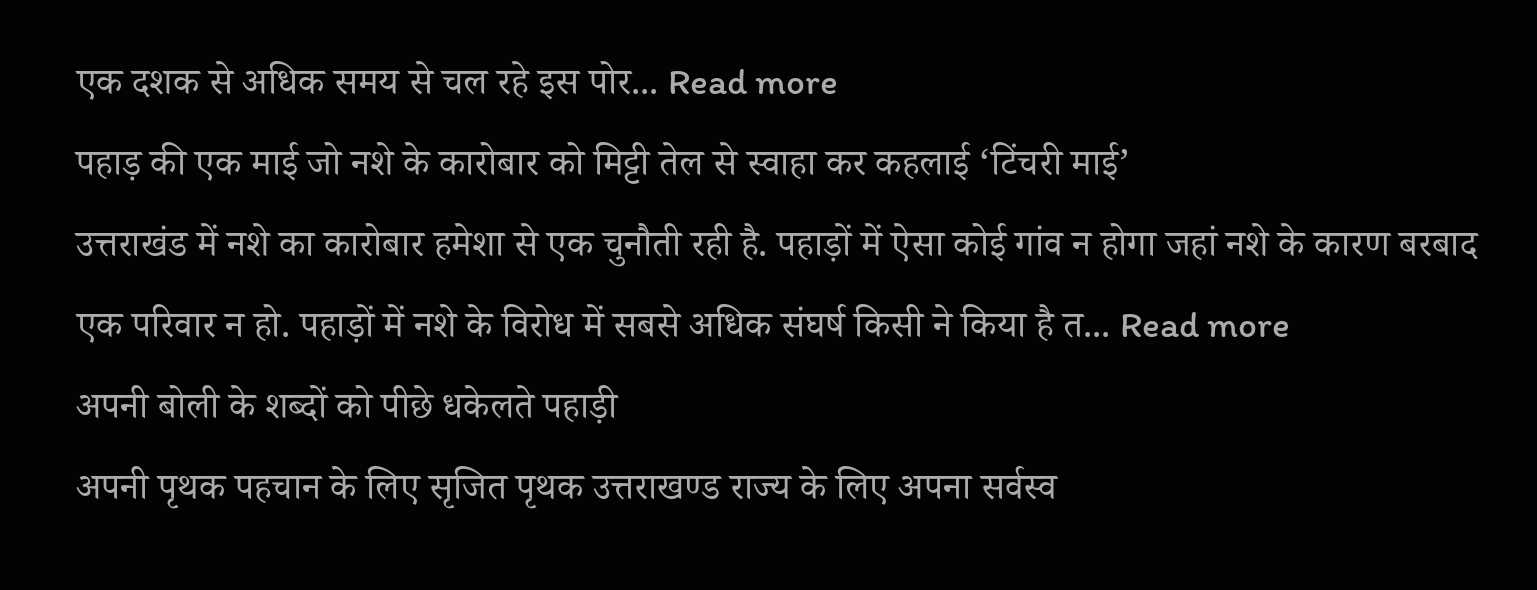एक दशक से अधिक समय से चल रहे इस पोर... Read more
पहाड़ की एक माई जो नशे के कारोबार को मिट्टी तेल से स्वाहा कर कहलाई ‘टिंचरी माई’
उत्तराखंड में नशे का कारोबार हमेशा से एक चुनौती रही है. पहाड़ों में ऐसा कोई गांव न होगा जहां नशे के कारण बरबाद एक परिवार न हो. पहाड़ों में नशे के विरोध में सबसे अधिक संघर्ष किसी ने किया है त... Read more
अपनी बोली के शब्दों को पीछे धकेलते पहाड़ी
अपनी पृथक पहचान के लिए सृजित पृथक उत्तराखण्ड राज्य के लिए अपना सर्वस्व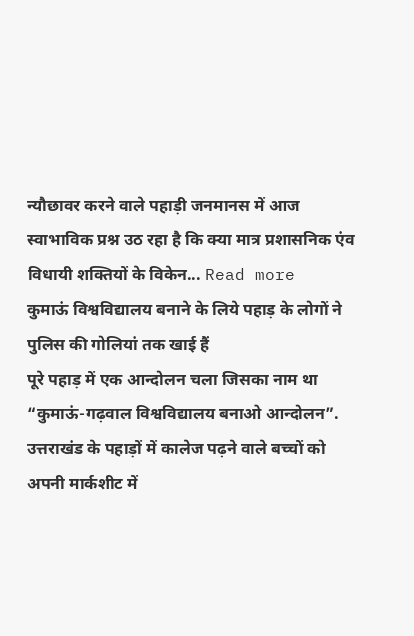न्यौछावर करने वाले पहाड़ी जनमानस में आज स्वाभाविक प्रश्न उठ रहा है कि क्या मात्र प्रशासनिक एंव विधायी शक्तियों के विकेन... Read more
कुमाऊं विश्वविद्यालय बनाने के लिये पहाड़ के लोगों ने पुलिस की गोलियां तक खाई हैं
पूरे पहाड़ में एक आन्दोलन चला जिसका नाम था “कुमाऊं-गढ़वाल विश्वविद्यालय बनाओ आन्दोलन”. उत्तराखंड के पहाड़ों में कालेज पढ़ने वाले बच्चों को अपनी मार्कशीट में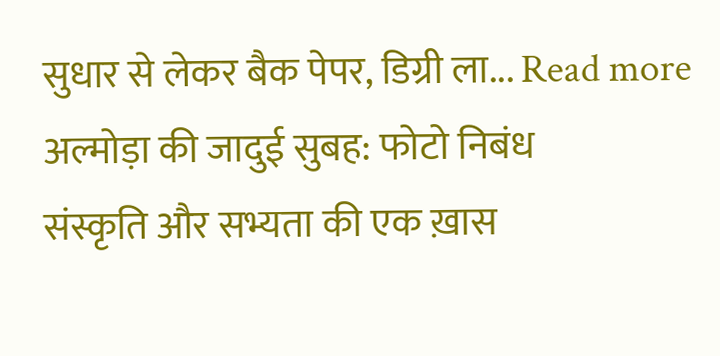सुधार से लेकर बैक पेपर, डिग्री ला... Read more
अल्मोड़ा की जादुई सुबह: फोटो निबंध
संस्कृति और सभ्यता की एक ख़ास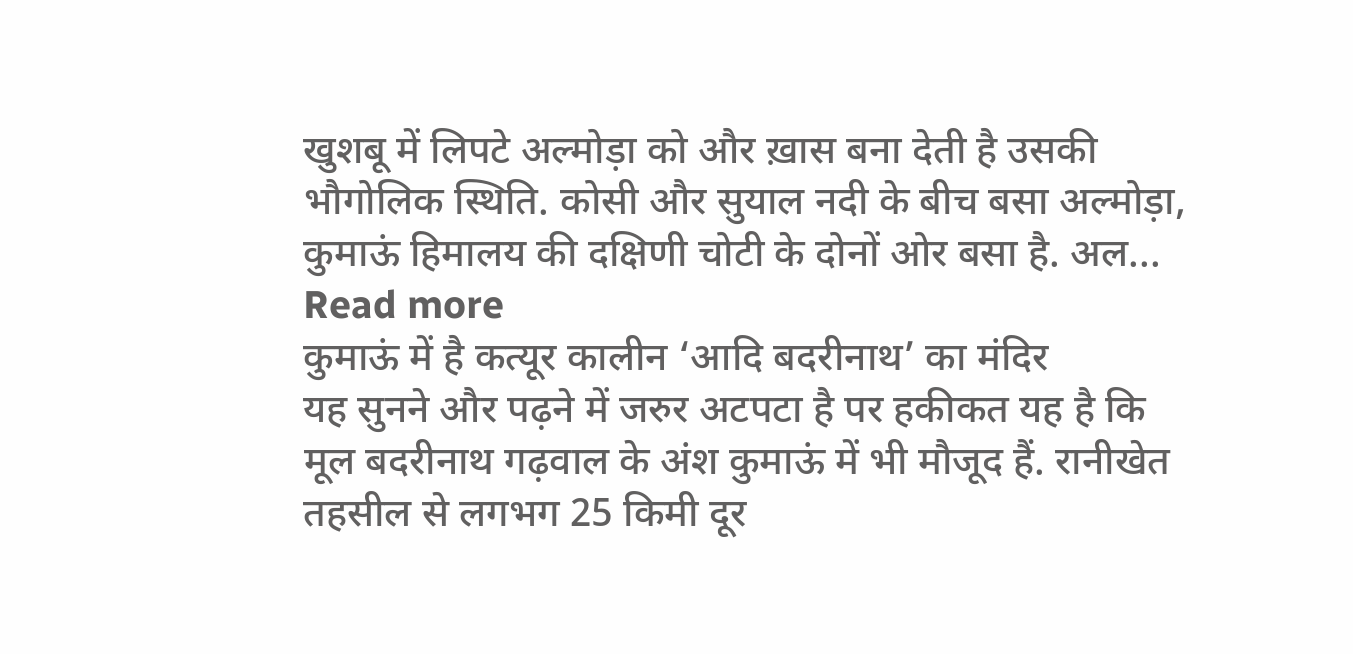खुशबू में लिपटे अल्मोड़ा को और ख़ास बना देती है उसकी भौगोलिक स्थिति. कोसी और सुयाल नदी के बीच बसा अल्मोड़ा, कुमाऊं हिमालय की दक्षिणी चोटी के दोनों ओर बसा है. अल... Read more
कुमाऊं में है कत्यूर कालीन ‘आदि बदरीनाथ’ का मंदिर
यह सुनने और पढ़ने में जरुर अटपटा है पर हकीकत यह है कि मूल बदरीनाथ गढ़वाल के अंश कुमाऊं में भी मौजूद हैं. रानीखेत तहसील से लगभग 25 किमी दूर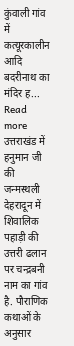कुंवाली गांव में कत्यूरकालीन आदि बदरीनाथ का मंदिर ह... Read more
उत्तराखंड में हनुमान जी की जन्मस्थली
देहरादून में शिवालिक पहाड़ी की उत्तरी ढलान पर चन्द्रबनी नाम का गांव है. पौराणिक कथाओं के अनुसार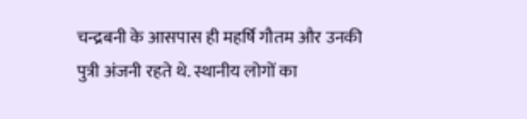चन्द्रबनी के आसपास ही महर्षि गौतम और उनकी पुत्री अंजनी रहते थे. स्थानीय लोगों का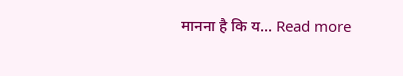मानना है कि य... Read more